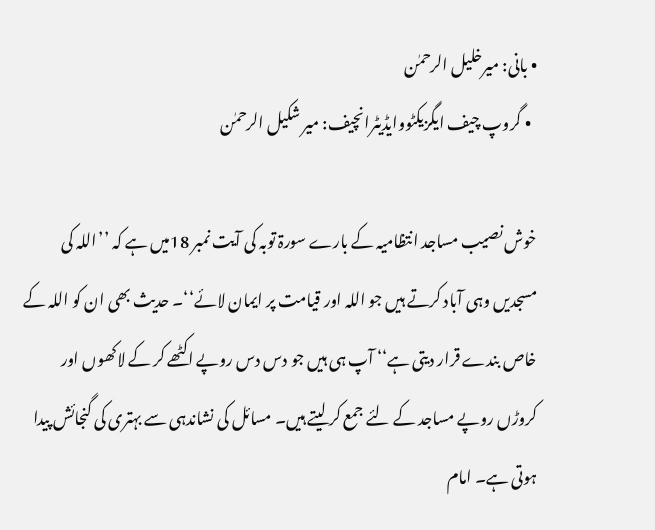• بانی: میرخلیل الرحمٰن
  • گروپ چیف ایگزیکٹووایڈیٹرانچیف: میر شکیل الرحمٰن

خوش نصیب مساجد انتظامیہ کے بارے سورۃ توبہ کی آیت نمبر 18میں ہے کہ ’’اللہ کی مسجدیں وہی آباد کرتے ہیں جو اللہ اور قیامت پر ایمان لائے‘‘۔ حدیث بھی ان کو اللہ کے خاص بندے قرار دیتی ہے‘‘ آپ ہی ہیں جو دس دس روپے اکٹھے کر کے لاکھوں اور کروڑں روپے مساجد کے لئے جمع کر لیتے ہیں۔ مسائل کی نشاندہی سے بہتری کی گنجائش پیدا ہوتی ہے۔ امام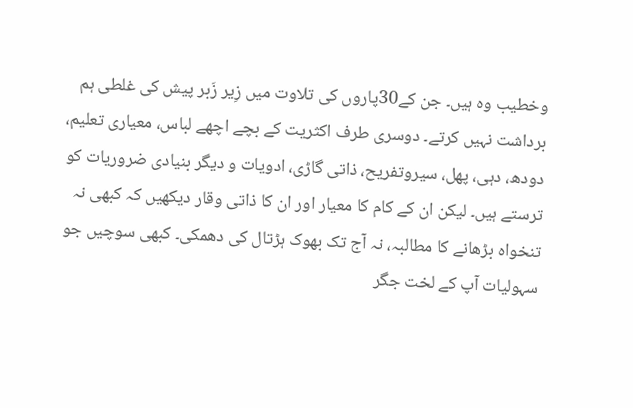وخطیب وہ ہیں۔ جن کے30پاروں کی تلاوت میں زِیر زَبر پیش کی غلطی ہم برداشت نہیں کرتے۔ دوسری طرف اکثریت کے بچے اچھے لباس، معیاری تعلیم، دودھ، دہی، پھل، سیروتفریح، ذاتی گاڑی، ادویات و دیگر بنیادی ضروریات کو ترستے ہیں۔ لیکن ان کے کام کا معیار اور ان کا ذاتی وقار دیکھیں کہ کبھی نہ تنخواہ بڑھانے کا مطالبہ، نہ آج تک بھوک ہڑتال کی دھمکی۔ کبھی سوچیں جو سہولیات آپ کے لخت جگر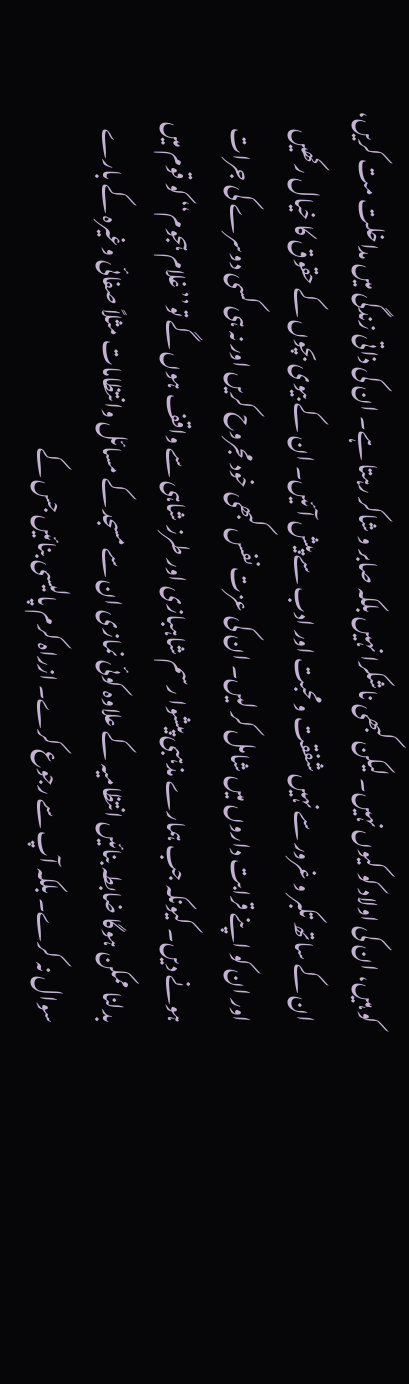کو ہیں، ان کی اولاد کو کیوں نہیں۔ لیکن کبھی ناشکرا نہیں بلکہ صابر و شاکر رہتا ہے۔ ان کی ذاتی زندگی میں مداخلت مت کریں، ان کے ساتھ تکبر و غرور سے نہیں شفقت ومحبت اور ادب سے پیش آئیں۔ ان کے بیوی بچوں کے حقوق کا خیال رکھیں اور ان کو اپنے قرابت داروں میں شامل کر لیں۔ ان کی عزت نفس کبھی خود مجروح کریں اور نہ ہی کسی دوسرے کی جرات ہونے دیں۔ کیونکہ جب ہمارے مذہبی پیشوا رسم شاہبازی اور طرز شاہی سے واقف ہوں گے تو’’غلام ہجوم‘‘ کو قوم میں بدلنا ممکن ہوگا ضابطہ بنائیں انتظامیہ کے علاوہ کوئی نمازی ان سے مسجد کے مسائل وانتظامات مثلاً صفائی وغیرہ کے بارے سوال نہ کرے۔ بلکہ آپ سے رجوع کرے۔ ازراہ کرم پالیسی بنائیں جس کے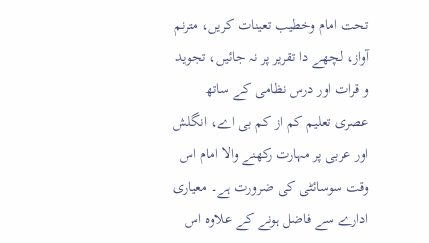تحت امام وخطیب تعینات کریں، مترنم آواز، لچھے دا تقریر پر نہ جائیں، تجوید و قرات اور درس نظامی کے ساتھ عصری تعلیم کم از کم بی اے، انگلش اور عربی پر مہارت رکھنے والا امام اس وقت سوسائٹی کی ضرورت ہے۔ معیاری ادارے سے فاضل ہونے کے علاوہ اس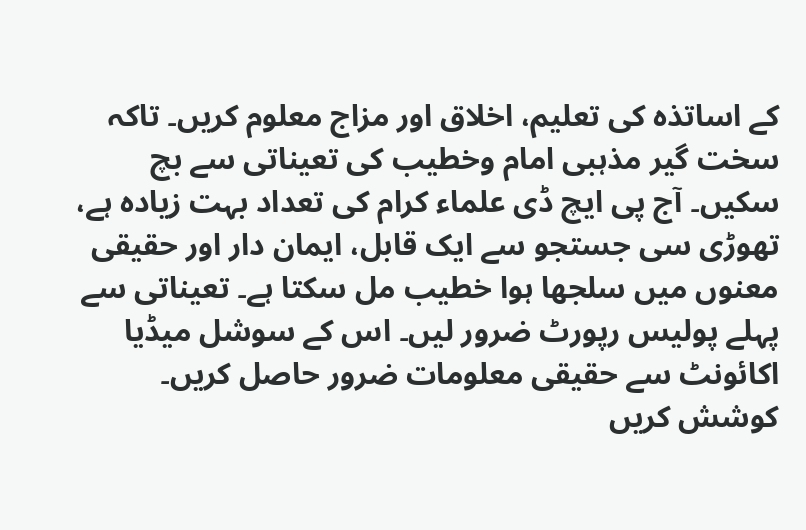کے اساتذہ کی تعلیم، اخلاق اور مزاج معلوم کریں۔ تاکہ سخت گیر مذہبی امام وخطیب کی تعیناتی سے بچ سکیں۔ آج پی ایچ ڈی علماء کرام کی تعداد بہت زیادہ ہے، تھوڑی سی جستجو سے ایک قابل، ایمان دار اور حقیقی معنوں میں سلجھا ہوا خطیب مل سکتا ہے۔ تعیناتی سے پہلے پولیس رپورٹ ضرور لیں۔ اس کے سوشل میڈیا اکائونٹ سے حقیقی معلومات ضرور حاصل کریں۔ کوشش کریں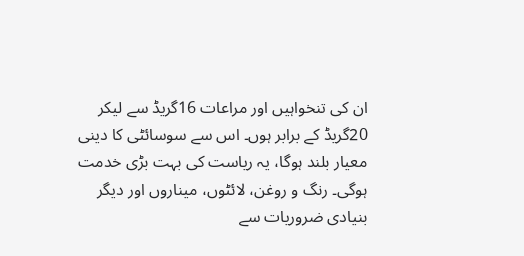ان کی تنخواہیں اور مراعات 16گریڈ سے لیکر 20گریڈ کے برابر ہوں۔ اس سے سوسائٹی کا دینی معیار بلند ہوگا، یہ ریاست کی بہت بڑی خدمت ہوگی۔ رنگ و روغن، لائٹوں، میناروں اور دیگر بنیادی ضروریات سے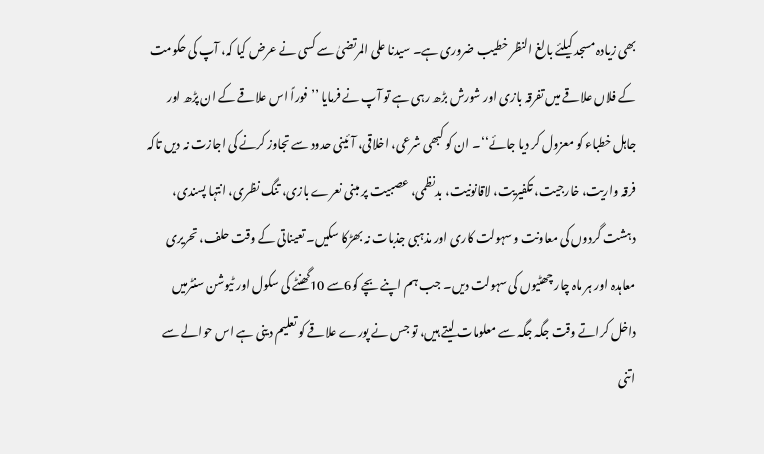بھی زیادہ مسجد کیلئے بالغ النظر خطیب ضروری ہے۔ سیدنا علی المرتضیٰ سے کسی نے عرض کیا کہ، آپ کی حکومت کے فلاں علاقے میں تفرقہ بازی اور شورش بڑھ رہی ہے تو آپ نے فرمایا ’’فوراً اس علاقے کے ان پڑھ اور جاہل خطباء کو معزول کر دیا جائے‘‘۔ ان کو کبھی شرعی، اخلاقی، آئینی حدود سے تجاوز کرنے کی اجازت نہ دیں تاکہ فرقہ واریت، خارجیت، تکفیریت، لاقانونیت، بدنظمی، عصبیت پر مبنی نعرے بازی، تنگ نظری، انتہا پسندی، دہشت گردوں کی معاونت و سہولت کاری اور مذہبی جذبات نہ بھڑکا سکیں۔ تعیناتی کے وقت حلف، تحریری معاہدہ اور ہر ماہ چار چھٹیوں کی سہولت دیں۔ جب ہم اپنے بچے کو6سے 10گھنٹے کی سکول اور ٹیوشن سنٹرمیں داخل کراتے وقت جگہ جگہ سے معلومات لیتے ہیں، تو جس نے پورے علاقے کو تعلیم دینی ہے اس حوالے سے اتنی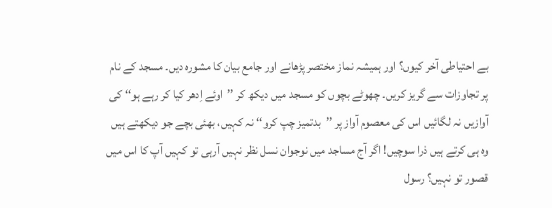بے احتیاطی آخر کیوں؟ اور ہمیشہ نماز مختصر پڑھانے اور جامع بیان کا مشورہ دیں۔ مسجد کے نام پر تجاوزات سے گریز کریں۔ چھوٹے بچوں کو مسجد میں دیکھ کر ’’اوئے اِدھر کیا کر رہے ہو‘‘ کی آوازیں نہ لگائیں اس کی معصوم آواز پر ’’بدتمیز چپ کرو‘‘ نہ کہیں، بھئی بچے جو دیکھتے ہیں وہ ہی کرتے ہیں ذرا سوچیں! اگر آج مساجد میں نوجوان نسل نظر نہیں آرہی تو کہیں آپ کا اس میں قصور تو نہیں؟ رسول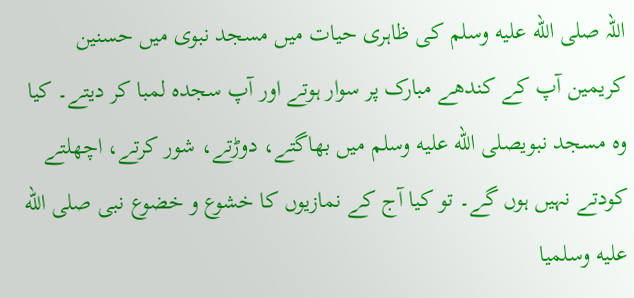اللہ صلى الله عليه وسلم کی ظاہری حیات میں مسجد نبوی میں حسنین کریمین آپ کے کندھے مبارک پر سوار ہوتے اور آپ سجدہ لمبا کر دیتے۔ کیا وہ مسجد نبویصلى الله عليه وسلم میں بھاگتے، دوڑتے، شور کرتے، اچھلتے کودتے نہیں ہوں گے۔ تو کیا آج کے نمازیوں کا خشوع و خضوع نبی صلى الله عليه وسلمیا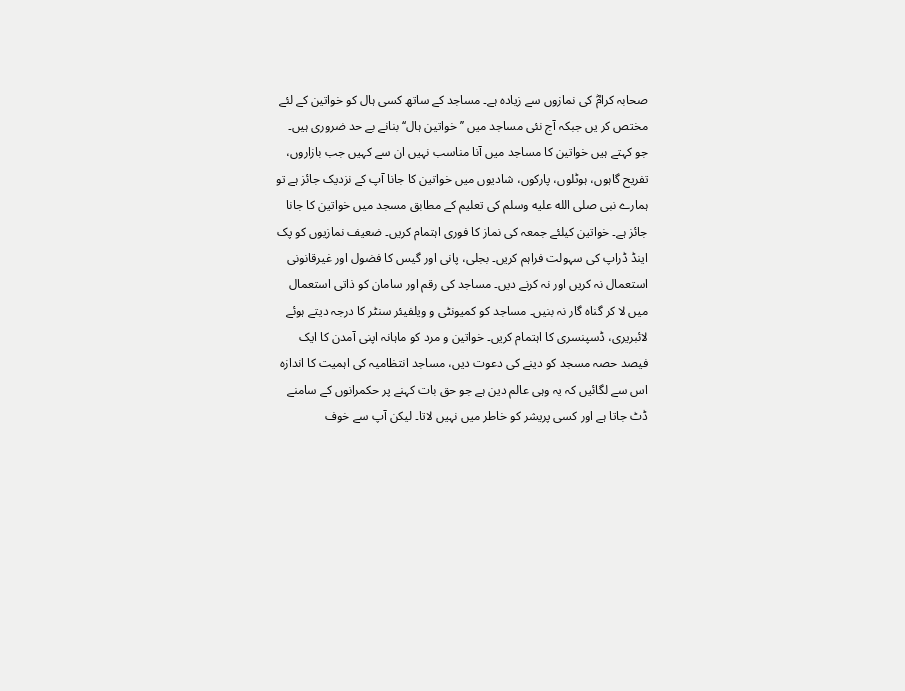صحابہ کرامؓ کی نمازوں سے زیادہ ہے۔ مساجد کے ساتھ کسی ہال کو خواتین کے لئے مختص کر یں جبکہ آج نئی مساجد میں ’’خواتین ہال‘‘ بنانے بے حد ضروری ہیں۔ جو کہتے ہیں خواتین کا مساجد میں آنا مناسب نہیں ان سے کہیں جب بازاروں، تفریح گاہوں، ہوٹلوں، پارکوں، شادیوں میں خواتین کا جانا آپ کے نزدیک جائز ہے تو ہمارے نبی صلى الله عليه وسلم کی تعلیم کے مطابق مسجد میں خواتین کا جانا جائز ہے۔ خواتین کیلئے جمعہ کی نماز کا فوری اہتمام کریں۔ ضعیف نمازیوں کو پک اینڈ ڈراپ کی سہولت فراہم کریں۔ بجلی، پانی اور گیس کا فضول اور غیرقانونی استعمال نہ کریں اور نہ کرنے دیں۔ مساجد کی رقم اور سامان کو ذاتی استعمال میں لا کر گناہ گار نہ بنیں۔ مساجد کو کمیونٹی و ویلفیئر سنٹر کا درجہ دیتے ہوئے لائبریری، ڈسپنسری کا اہتمام کریں۔ خواتین و مرد کو ماہانہ اپنی آمدن کا ایک فیصد حصہ مسجد کو دینے کی دعوت دیں، مساجد انتظامیہ کی اہمیت کا اندازہ اس سے لگائیں کہ یہ وہی عالم دین ہے جو حق بات کہنے پر حکمرانوں کے سامنے ڈٹ جاتا ہے اور کسی پریشر کو خاطر میں نہیں لاتا۔ لیکن آپ سے خوف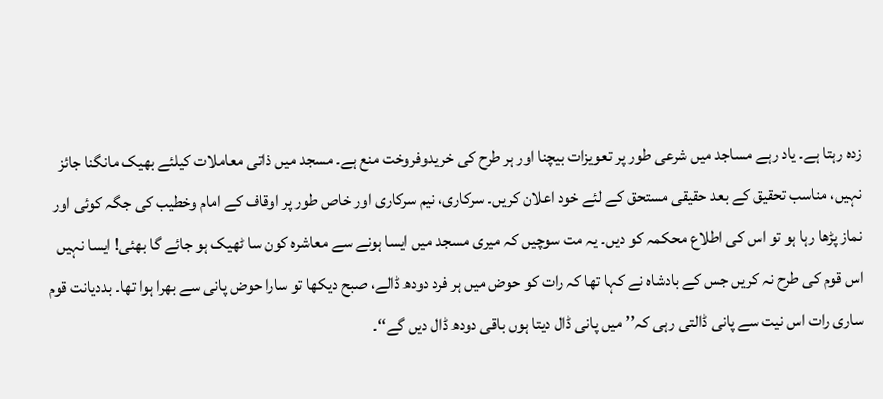زدہ رہتا ہے۔ یاد رہے مساجد میں شرعی طور پر تعویزات بیچنا اور ہر طرح کی خریدوفروخت منع ہے۔ مسجد میں ذاتی معاملات کیلئے بھیک مانگنا جائز نہیں، مناسب تحقیق کے بعد حقیقی مستحق کے لئے خود اعلان کریں۔ سرکاری، نیم سرکاری اور خاص طور پر اوقاف کے امام وخطیب کی جگہ کوئی اور نماز پڑھا رہا ہو تو اس کی اطلاع محکمہ کو دیں۔ یہ مت سوچیں کہ میری مسجد میں ایسا ہونے سے معاشرہ کون سا ٹھیک ہو جائے گا بھئی! ایسا نہیں اس قوم کی طرح نہ کریں جس کے بادشاہ نے کہا تھا کہ رات کو حوض میں ہر فرد دودھ ڈالے، صبح دیکھا تو سارا حوض پانی سے بھرا ہوا تھا۔ بددیانت قوم ساری رات اس نیت سے پانی ڈالتی رہی کہ’’ میں پانی ڈال دیتا ہوں باقی دودھ ڈال دیں گے‘‘۔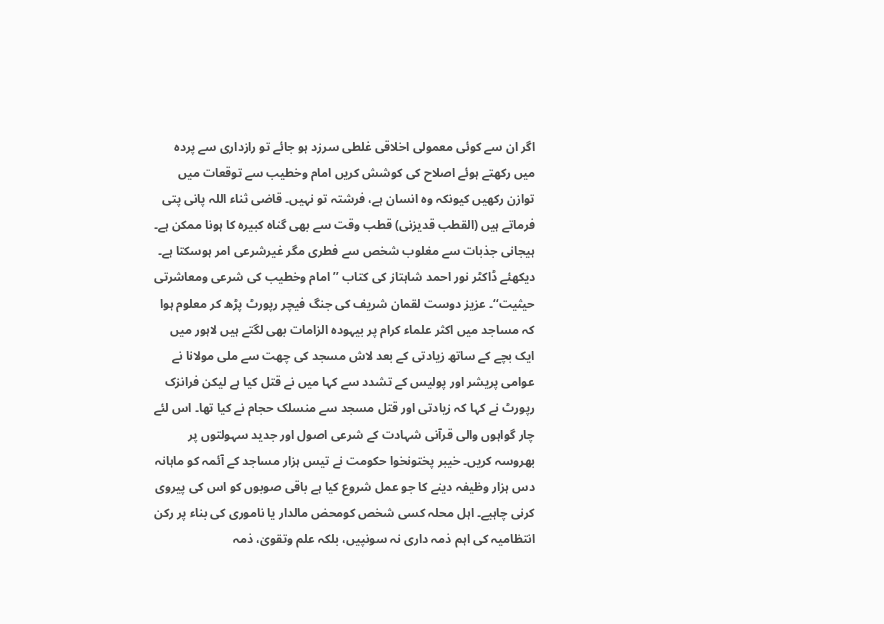اگر ان سے کوئی معمولی اخلاقی غلطی سرزد ہو جائے تو رازداری سے پردہ میں رکھتے ہوئے اصلاح کی کوشش کریں امام وخطیب سے توقعات میں توازن رکھیں کیونکہ وہ انسان ہے، فرشتہ تو نہیں۔ قاضی ثناء اللہ پانی پتی فرماتے ہیں (القطب قدیزنی) قطب وقت سے بھی گناہ کبیرہ کا ہونا ممکن ہے۔ ہیجانی جذبات سے مغلوب شخص سے فطری مگر غیرشرعی امر ہوسکتا ہے۔ دیکھئے ڈاکٹر نور احمد شاہتاز کی کتاب ’’امام وخطیب کی شرعی ومعاشرتی حیثیت‘‘۔ عزیز دوست لقمان شریف کی جنگ فیچر رپورٹ پڑھ کر معلوم ہوا کہ مساجد میں اکثر علماء کرام پر بیہودہ الزامات بھی لگتے ہیں لاہور میں ایک بچے کے ساتھ زیادتی کے بعد لاش مسجد کی چھت سے ملی مولانا نے عوامی پریشر اور پولیس کے تشدد سے کہا میں نے قتل کیا ہے لیکن فرانزک رپورٹ نے کہا کہ زیادتی اور قتل مسجد سے منسلک حجام نے کیا تھا۔ اس لئے چار گواہوں والی قرآنی شہادت کے شرعی اصول اور جدید سہولتوں پر بھروسہ کریں۔ خیبر پختونخوا حکومت نے تیس ہزار مساجد کے آئمہ کو ماہانہ دس ہزار وظیفہ دینے کا جو عمل شروع کیا ہے باقی صوبوں کو اس کی پیروی کرنی چاہیے۔ اہل محلہ کسی شخص کومحض مالدار یا ناموری کی بناء پر رکن انتظامیہ کی اہم ذمہ داری نہ سونپیں، بلکہ علم وتقویٰ، ذمہ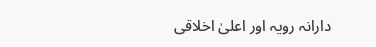دارانہ رویہ اور اعلیٰ اخلاقی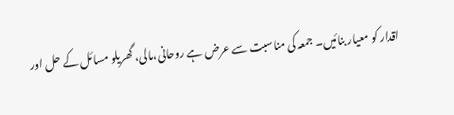اقدار کو معیار بنائیں۔ جمعہ کی مناسبت سے عرض ہے روحانی،مالی، گھریلو مسائل کے حل اور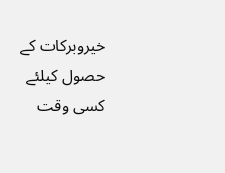خیروبرکات کے حصول کیلئے کسی وقت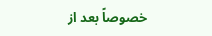خصوصاً بعد از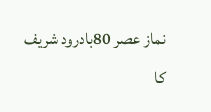نماز عصر 80بادرود شریف کا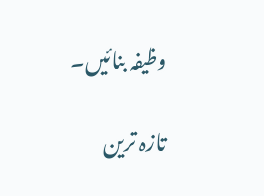وظیفہ بنائیں۔

تازہ ترین